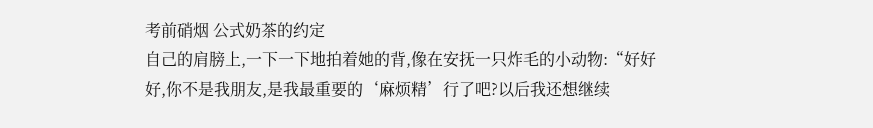考前硝烟 公式奶茶的约定
自己的肩膀上,一下一下地拍着她的背,像在安抚一只炸毛的小动物:“好好好,你不是我朋友,是我最重要的‘麻烦精’行了吧?以后我还想继续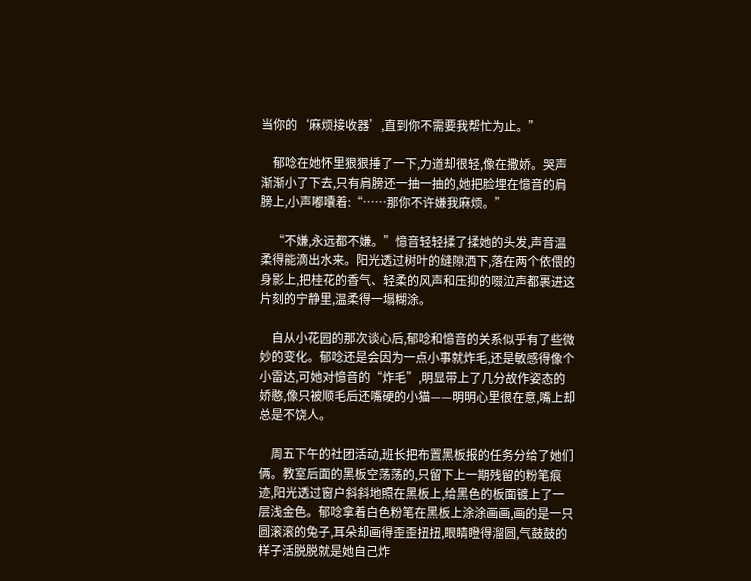当你的‘麻烦接收器’,直到你不需要我帮忙为止。”

    郁唸在她怀里狠狠捶了一下,力道却很轻,像在撒娇。哭声渐渐小了下去,只有肩膀还一抽一抽的,她把脸埋在憶音的肩膀上,小声嘟囔着:“……那你不许嫌我麻烦。”

    “不嫌,永远都不嫌。”憶音轻轻揉了揉她的头发,声音温柔得能滴出水来。阳光透过树叶的缝隙洒下,落在两个依偎的身影上,把桂花的香气、轻柔的风声和压抑的啜泣声都裹进这片刻的宁静里,温柔得一塌糊涂。

    自从小花园的那次谈心后,郁唸和憶音的关系似乎有了些微妙的变化。郁唸还是会因为一点小事就炸毛,还是敏感得像个小雷达,可她对憶音的“炸毛”,明显带上了几分故作姿态的娇憨,像只被顺毛后还嘴硬的小猫——明明心里很在意,嘴上却总是不饶人。

    周五下午的社团活动,班长把布置黑板报的任务分给了她们俩。教室后面的黑板空荡荡的,只留下上一期残留的粉笔痕迹,阳光透过窗户斜斜地照在黑板上,给黑色的板面镀上了一层浅金色。郁唸拿着白色粉笔在黑板上涂涂画画,画的是一只圆滚滚的兔子,耳朵却画得歪歪扭扭,眼睛瞪得溜圆,气鼓鼓的样子活脱脱就是她自己炸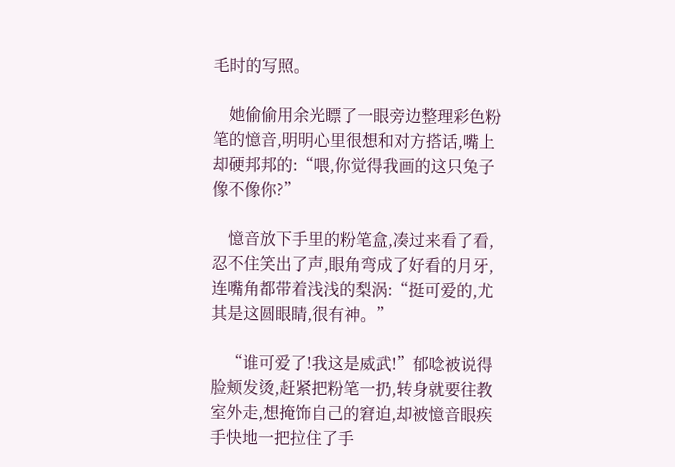毛时的写照。

    她偷偷用余光瞟了一眼旁边整理彩色粉笔的憶音,明明心里很想和对方搭话,嘴上却硬邦邦的:“喂,你觉得我画的这只兔子像不像你?”

    憶音放下手里的粉笔盒,凑过来看了看,忍不住笑出了声,眼角弯成了好看的月牙,连嘴角都带着浅浅的梨涡:“挺可爱的,尤其是这圆眼睛,很有神。”

    “谁可爱了!我这是威武!”郁唸被说得脸颊发烫,赶紧把粉笔一扔,转身就要往教室外走,想掩饰自己的窘迫,却被憶音眼疾手快地一把拉住了手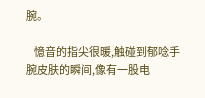腕。

    憶音的指尖很暖,触碰到郁唸手腕皮肤的瞬间,像有一股电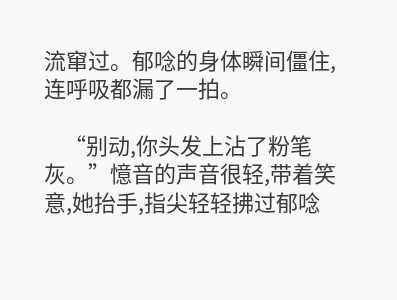流窜过。郁唸的身体瞬间僵住,连呼吸都漏了一拍。

    “别动,你头发上沾了粉笔灰。”憶音的声音很轻,带着笑意,她抬手,指尖轻轻拂过郁唸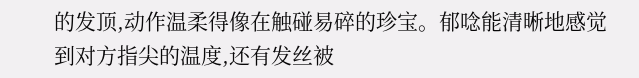的发顶,动作温柔得像在触碰易碎的珍宝。郁唸能清晰地感觉到对方指尖的温度,还有发丝被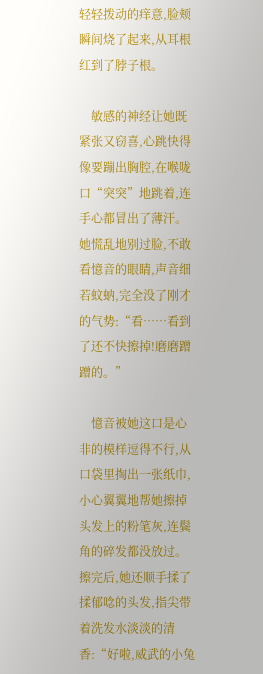轻轻拨动的痒意,脸颊瞬间烧了起来,从耳根红到了脖子根。

    敏感的神经让她既紧张又窃喜,心跳快得像要蹦出胸腔,在喉咙口“突突”地跳着,连手心都冒出了薄汗。她慌乱地别过脸,不敢看憶音的眼睛,声音细若蚊蚋,完全没了刚才的气势:“看……看到了还不快擦掉!磨磨蹭蹭的。”

    憶音被她这口是心非的模样逗得不行,从口袋里掏出一张纸巾,小心翼翼地帮她擦掉头发上的粉笔灰,连鬓角的碎发都没放过。擦完后,她还顺手揉了揉郁唸的头发,指尖带着洗发水淡淡的清香:“好啦,威武的小兔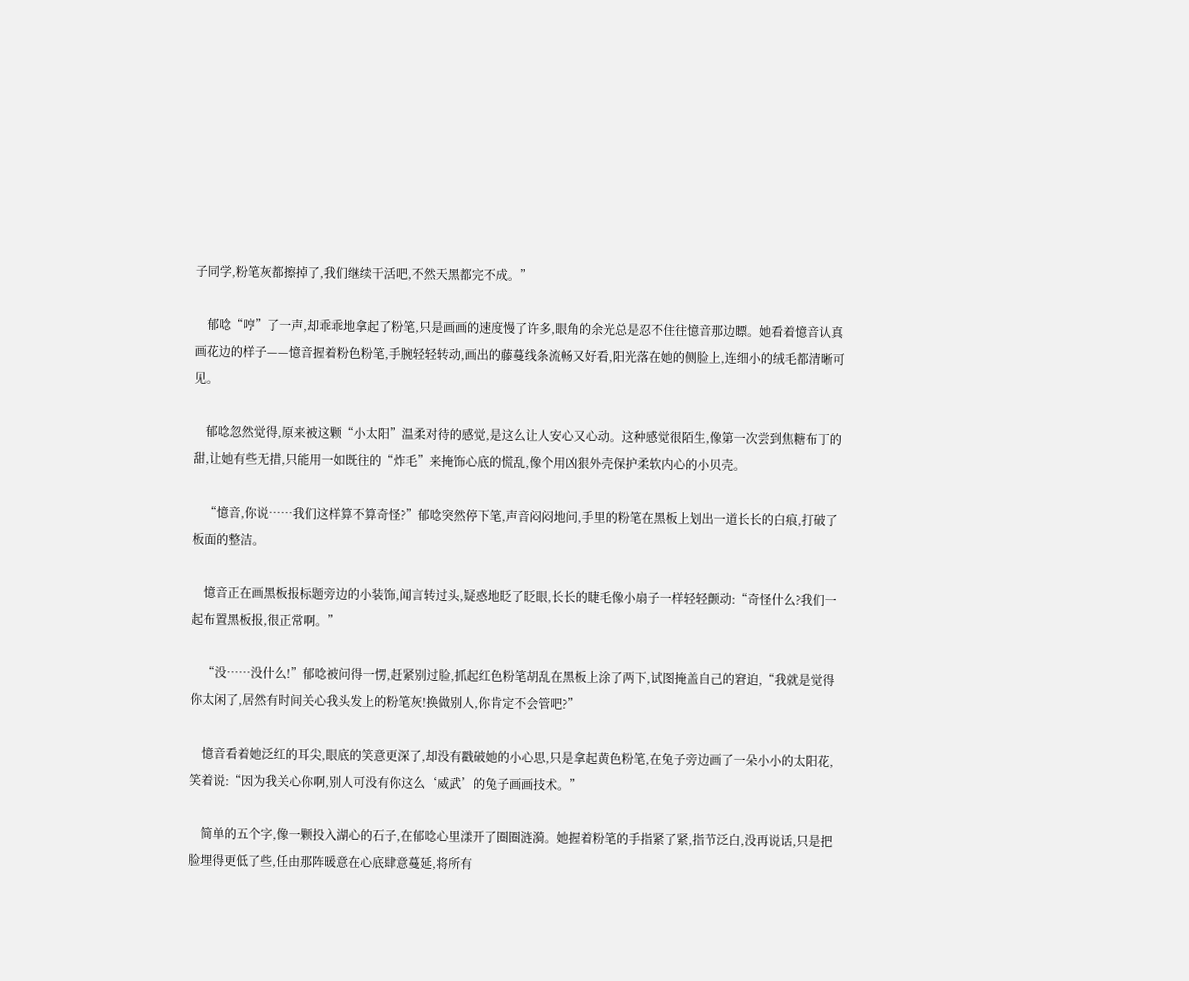子同学,粉笔灰都擦掉了,我们继续干活吧,不然天黑都完不成。”

    郁唸“哼”了一声,却乖乖地拿起了粉笔,只是画画的速度慢了许多,眼角的余光总是忍不住往憶音那边瞟。她看着憶音认真画花边的样子——憶音握着粉色粉笔,手腕轻轻转动,画出的藤蔓线条流畅又好看,阳光落在她的侧脸上,连细小的绒毛都清晰可见。

    郁唸忽然觉得,原来被这颗“小太阳”温柔对待的感觉,是这么让人安心又心动。这种感觉很陌生,像第一次尝到焦糖布丁的甜,让她有些无措,只能用一如既往的“炸毛”来掩饰心底的慌乱,像个用凶狠外壳保护柔软内心的小贝壳。

    “憶音,你说……我们这样算不算奇怪?”郁唸突然停下笔,声音闷闷地问,手里的粉笔在黑板上划出一道长长的白痕,打破了板面的整洁。

    憶音正在画黑板报标题旁边的小装饰,闻言转过头,疑惑地眨了眨眼,长长的睫毛像小扇子一样轻轻颤动:“奇怪什么?我们一起布置黑板报,很正常啊。”

    “没……没什么!”郁唸被问得一愣,赶紧别过脸,抓起红色粉笔胡乱在黑板上涂了两下,试图掩盖自己的窘迫,“我就是觉得你太闲了,居然有时间关心我头发上的粉笔灰!换做别人,你肯定不会管吧?”

    憶音看着她泛红的耳尖,眼底的笑意更深了,却没有戳破她的小心思,只是拿起黄色粉笔,在兔子旁边画了一朵小小的太阳花,笑着说:“因为我关心你啊,别人可没有你这么‘威武’的兔子画画技术。”

    简单的五个字,像一颗投入湖心的石子,在郁唸心里漾开了圈圈涟漪。她握着粉笔的手指紧了紧,指节泛白,没再说话,只是把脸埋得更低了些,任由那阵暖意在心底肆意蔓延,将所有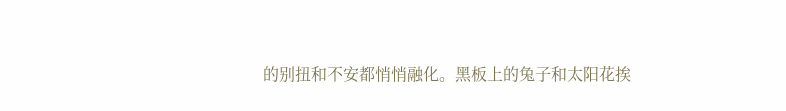的别扭和不安都悄悄融化。黑板上的兔子和太阳花挨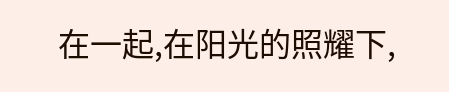在一起,在阳光的照耀下,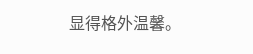显得格外温馨。